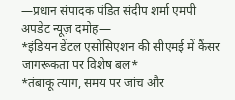—प्रधान संपादक पंडित संदीप शर्मा एमपी अपडेट न्यूज़ दमोह—
*इंडियन डेंटल एसोसिएशन की सीएमई में कैंसर जागरूकता पर विशेष बल*
*तंबाकू त्याग, समय पर जांच और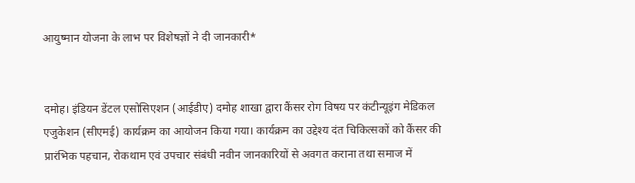आयुष्मान योजना के लाभ पर विशेषज्ञों ने दी जानकारी*


दमोह। इंडियन डेंटल एसोसिएशन (आईडीए) दमोह शाखा द्वारा कैंसर रोग विषय पर कंटीन्यूइंग मेडिकल एजुकेशन (सीएमई) कार्यक्रम का आयोजन किया गया। कार्यक्रम का उद्देश्य दंत चिकित्सकों को कैंसर की प्रारंभिक पहचान, रोकथाम एवं उपचार संबंधी नवीन जानकारियों से अवगत कराना तथा समाज में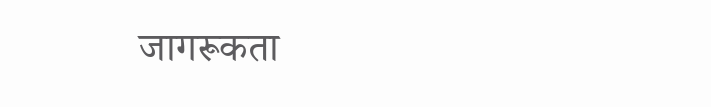जागरूकता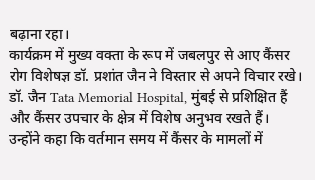बढ़ाना रहा।
कार्यक्रम में मुख्य वक्ता के रूप में जबलपुर से आए कैंसर रोग विशेषज्ञ डॉ. प्रशांत जैन ने विस्तार से अपने विचार रखे। डॉ. जैन Tata Memorial Hospital, मुंबई से प्रशिक्षित हैं और कैंसर उपचार के क्षेत्र में विशेष अनुभव रखते हैं।
उन्होंने कहा कि वर्तमान समय में कैंसर के मामलों में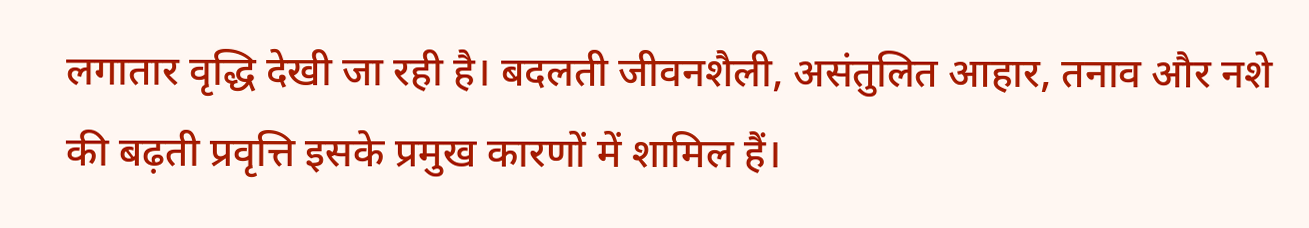लगातार वृद्धि देखी जा रही है। बदलती जीवनशैली, असंतुलित आहार, तनाव और नशे की बढ़ती प्रवृत्ति इसके प्रमुख कारणों में शामिल हैं।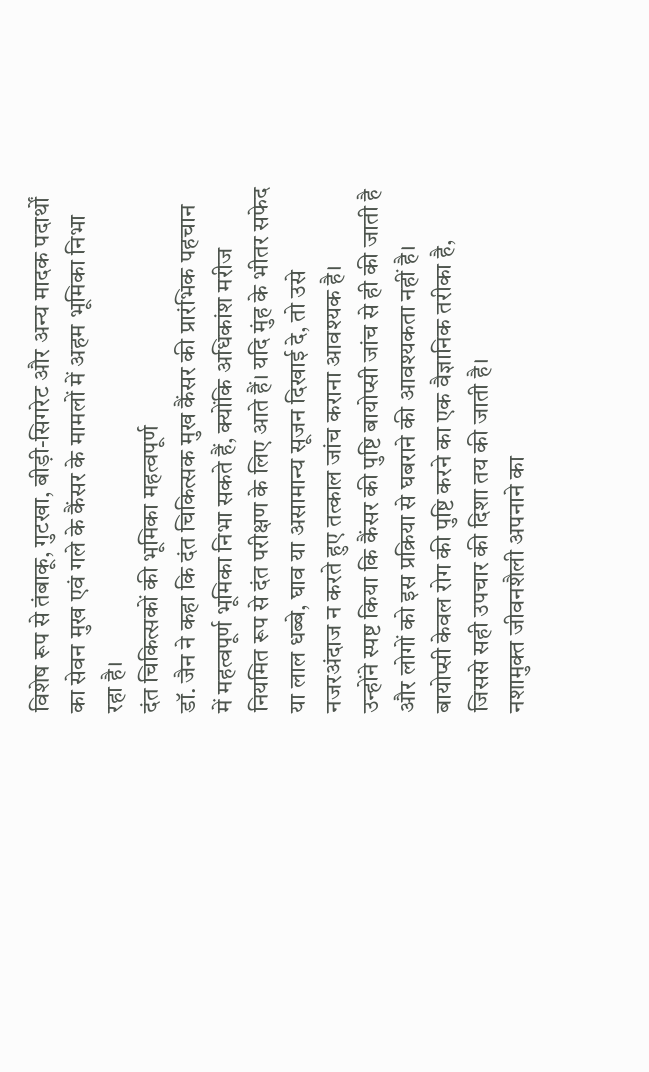विशेष रूप से तंबाकू, गुटखा, बीड़ी-सिगरेट और अन्य मादक पदार्थों का सेवन मुख एवं गले के कैंसर के मामलों में अहम भूमिका निभा रहा है।
दंत चिकित्सकों की भूमिका महत्वपूर्ण
डॉ. जैन ने कहा कि दंत चिकित्सक मुख कैंसर की प्रारंभिक पहचान में महत्वपूर्ण भूमिका निभा सकते हैं, क्योंकि अधिकांश मरीज नियमित रूप से दंत परीक्षण के लिए आते हैं। यदि मुंह के भीतर सफेद या लाल धब्बे, घाव या असामान्य सूजन दिखाई दे, तो उसे नजरअंदाज न करते हुए तत्काल जांच कराना आवश्यक है।
उन्होंने स्पष्ट किया कि कैंसर की पुष्टि बायोप्सी जांच से ही की जाती है और लोगों को इस प्रक्रिया से घबराने की आवश्यकता नहीं है। बायोप्सी केवल रोग की पुष्टि करने का एक वैज्ञानिक तरीका है, जिससे सही उपचार की दिशा तय की जाती है।
नशामुक्त जीवनशैली अपनाने का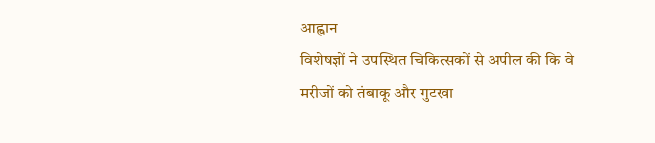आह्वान
विशेषज्ञों ने उपस्थित चिकित्सकों से अपील की कि वे मरीजों को तंबाकू और गुटखा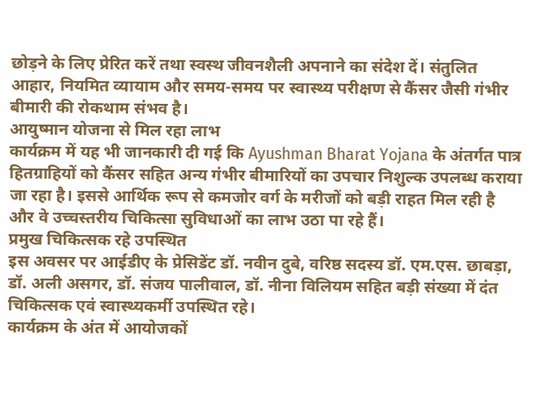छोड़ने के लिए प्रेरित करें तथा स्वस्थ जीवनशैली अपनाने का संदेश दें। संतुलित आहार, नियमित व्यायाम और समय-समय पर स्वास्थ्य परीक्षण से कैंसर जैसी गंभीर बीमारी की रोकथाम संभव है।
आयुष्मान योजना से मिल रहा लाभ
कार्यक्रम में यह भी जानकारी दी गई कि Ayushman Bharat Yojana के अंतर्गत पात्र हितग्राहियों को कैंसर सहित अन्य गंभीर बीमारियों का उपचार निशुल्क उपलब्ध कराया जा रहा है। इससे आर्थिक रूप से कमजोर वर्ग के मरीजों को बड़ी राहत मिल रही है और वे उच्चस्तरीय चिकित्सा सुविधाओं का लाभ उठा पा रहे हैं।
प्रमुख चिकित्सक रहे उपस्थित
इस अवसर पर आईडीए के प्रेसिडेंट डॉ. नवीन दुबे, वरिष्ठ सदस्य डॉ. एम.एस. छाबड़ा, डॉ. अली असगर, डॉ. संजय पालीवाल, डॉ. नीना विलियम सहित बड़ी संख्या में दंत चिकित्सक एवं स्वास्थ्यकर्मी उपस्थित रहे।
कार्यक्रम के अंत में आयोजकों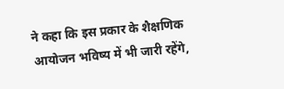ने कहा कि इस प्रकार के शैक्षणिक आयोजन भविष्य में भी जारी रहेंगे,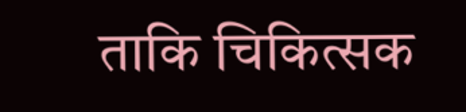ताकि चिकित्सक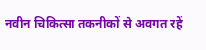नवीन चिकित्सा तकनीकों से अवगत रहें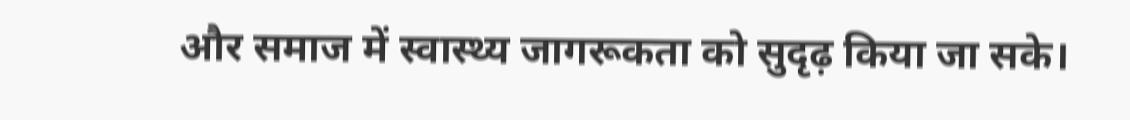और समाज में स्वास्थ्य जागरूकता को सुदृढ़ किया जा सके।